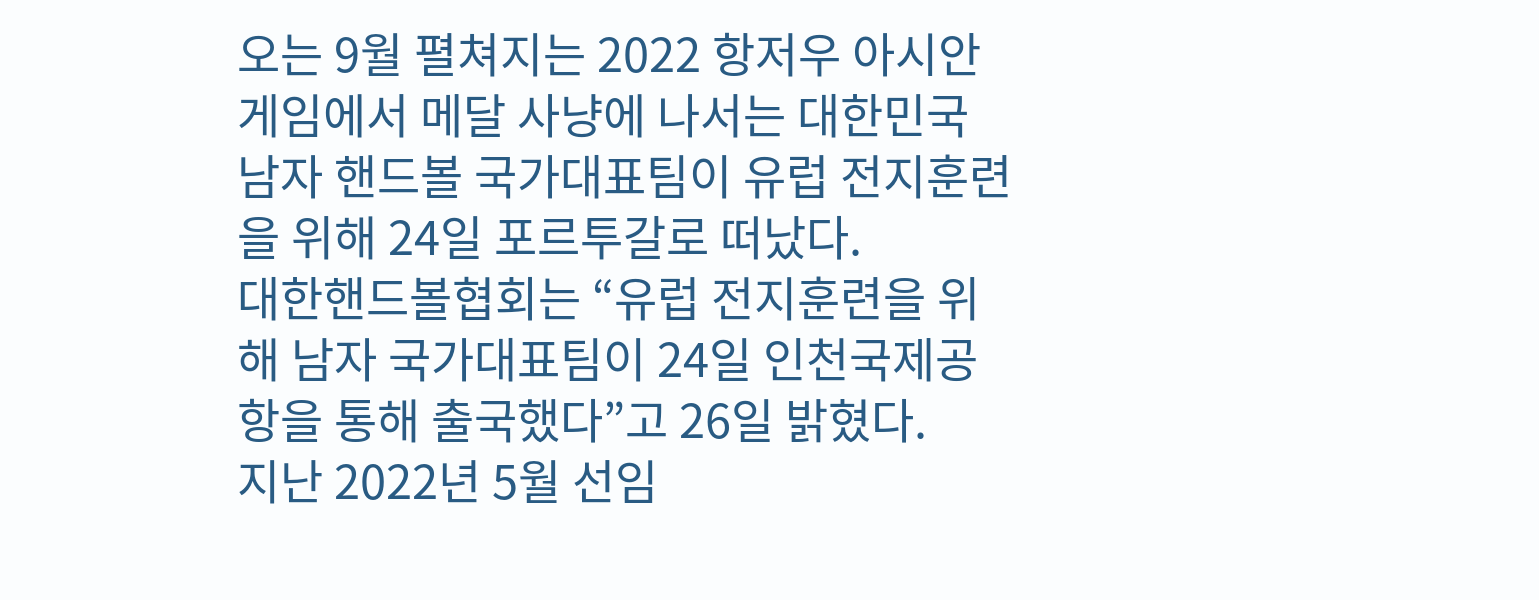오는 9월 펼쳐지는 2022 항저우 아시안게임에서 메달 사냥에 나서는 대한민국 남자 핸드볼 국가대표팀이 유럽 전지훈련을 위해 24일 포르투갈로 떠났다.
대한핸드볼협회는 “유럽 전지훈련을 위해 남자 국가대표팀이 24일 인천국제공항을 통해 출국했다”고 26일 밝혔다.
지난 2022년 5월 선임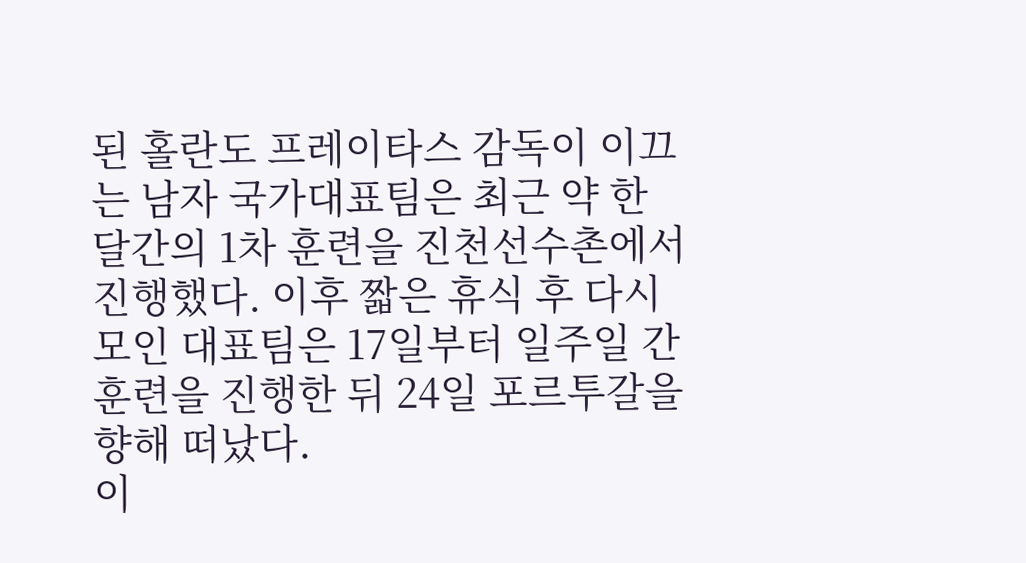된 홀란도 프레이타스 감독이 이끄는 남자 국가대표팀은 최근 약 한 달간의 1차 훈련을 진천선수촌에서 진행했다. 이후 짧은 휴식 후 다시 모인 대표팀은 17일부터 일주일 간 훈련을 진행한 뒤 24일 포르투갈을 향해 떠났다.
이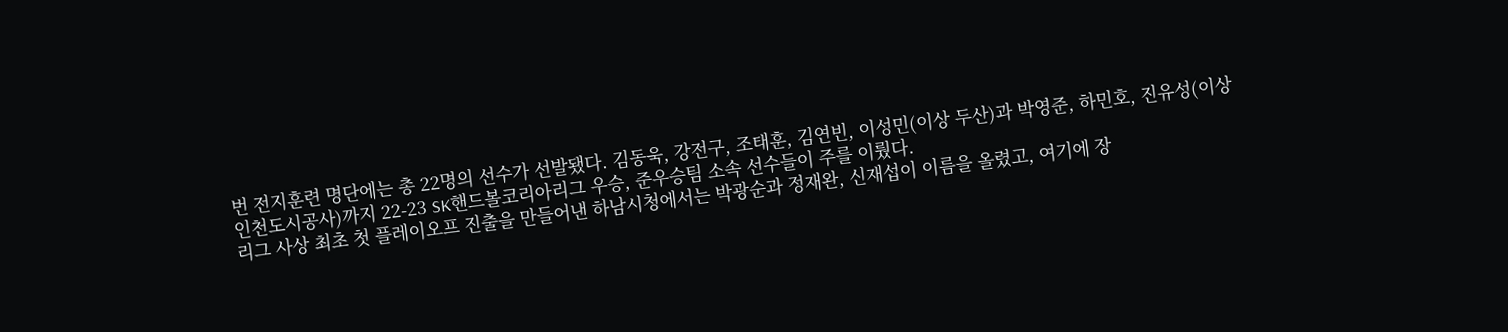번 전지훈련 명단에는 총 22명의 선수가 선발됐다. 김동욱, 강전구, 조태훈, 김연빈, 이성민(이상 두산)과 박영준, 하민호, 진유성(이상 인천도시공사)까지 22-23 SK핸드볼코리아리그 우승, 준우승팀 소속 선수들이 주를 이뤘다.
리그 사상 최초 첫 플레이오프 진출을 만들어낸 하남시청에서는 박광순과 정재완, 신재섭이 이름을 올렸고, 여기에 장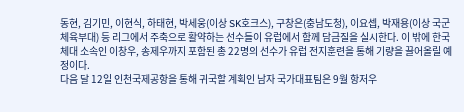동현, 김기민, 이현식, 하태현, 박세웅(이상 SK호크스), 구창은(충남도청), 이요셉, 박재용(이상 국군체육부대) 등 리그에서 주축으로 활약하는 선수들이 유럽에서 함께 담금질을 실시한다. 이 밖에 한국체대 소속인 이창우, 송제우까지 포함된 총 22명의 선수가 유럽 전지훈련을 통해 기량을 끌어올릴 예정이다.
다음 달 12일 인천국제공항을 통해 귀국할 계획인 남자 국가대표팀은 9월 항저우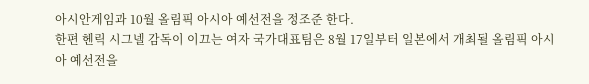아시안게임과 10월 올림픽 아시아 예선전을 정조준 한다.
한편 헨릭 시그넬 감독이 이끄는 여자 국가대표팀은 8월 17일부터 일본에서 개최될 올림픽 아시아 예선전을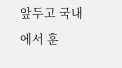앞두고 국내에서 훈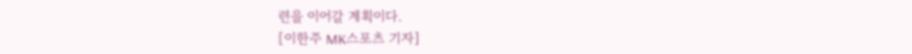련을 이어갈 계획이다.
[이한주 MK스포츠 기자]